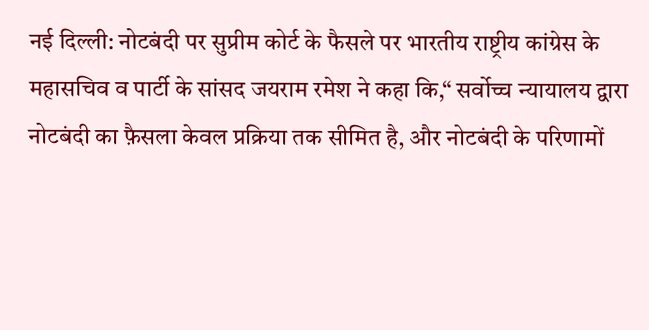नई दिल्ली: नोटबंदी पर सुप्रीम कोर्ट के फैसले पर भारतीय राष्ट्रीय कांग्रेस के महासचिव व पार्टी के सांसद जयराम रमेश ने कहा कि,“ सर्वोच्च न्यायालय द्वारा नोटबंदी का फ़ैसला केवल प्रक्रिया तक सीमित है, और नोटबंदी के परिणामों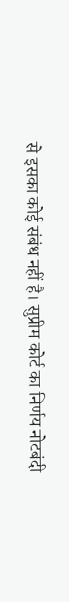से इसका कोई संबंध नहीं है। सुप्रीम कोर्ट का निर्णय नोटबंदी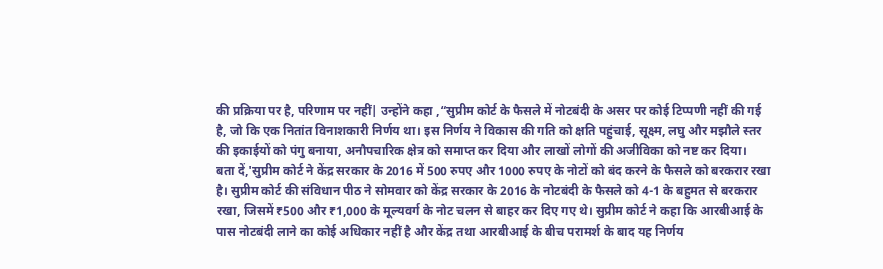की प्रक्रिया पर है, परिणाम पर नहीं| उन्होंने कहा ,“सुप्रीम कोर्ट के फैसले में नोटबंदी के असर पर कोई टिप्पणी नहीं की गई है, जो कि एक नितांत विनाशकारी निर्णय था। इस निर्णय ने विकास की गति को क्षति पहुंचाई, सूक्ष्म, लघु और मझौले स्तर की इकाईयों को पंगु बनाया, अनौपचारिक क्षेत्र को समाप्त कर दिया और लाखों लोगों की अजीविका को नष्ट कर दिया।
बता दें,'सुप्रीम कोर्ट ने केंद्र सरकार के 2016 में 500 रुपए और 1000 रुपए के नोटों को बंद करने के फैसले को बरकरार रखा है। सुप्रीम कोर्ट की संविधान पीठ ने सोमवार को केंद्र सरकार के 2016 के नोटबंदी के फैसले को 4-1 के बहुमत से बरकरार रखा, जिसमें ₹500 और ₹1,000 के मूल्यवर्ग के नोट चलन से बाहर कर दिए गए थे। सुप्रीम कोर्ट ने कहा कि आरबीआई के पास नोटबंदी लाने का कोई अधिकार नहीं है और केंद्र तथा आरबीआई के बीच परामर्श के बाद यह निर्णय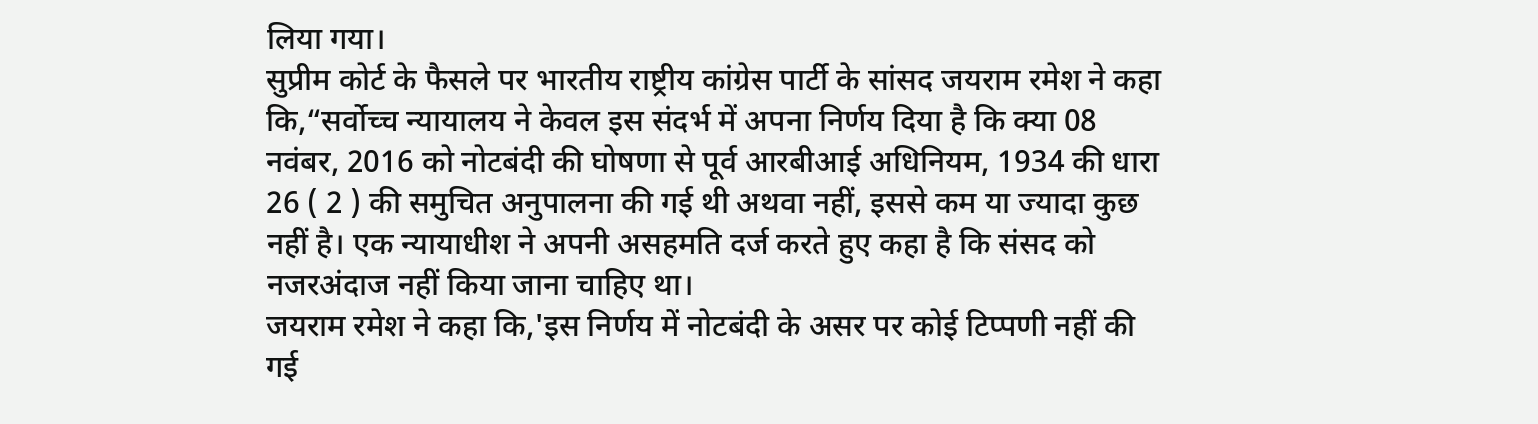लिया गया।
सुप्रीम कोर्ट के फैसले पर भारतीय राष्ट्रीय कांग्रेस पार्टी के सांसद जयराम रमेश ने कहा कि,“सर्वोच्च न्यायालय ने केवल इस संदर्भ में अपना निर्णय दिया है कि क्या 08 नवंबर, 2016 को नोटबंदी की घोषणा से पूर्व आरबीआई अधिनियम, 1934 की धारा 26 ( 2 ) की समुचित अनुपालना की गई थी अथवा नहीं, इससे कम या ज्यादा कुछ नहीं है। एक न्यायाधीश ने अपनी असहमति दर्ज करते हुए कहा है कि संसद को नजरअंदाज नहीं किया जाना चाहिए था।
जयराम रमेश ने कहा कि,'इस निर्णय में नोटबंदी के असर पर कोई टिप्पणी नहीं की गई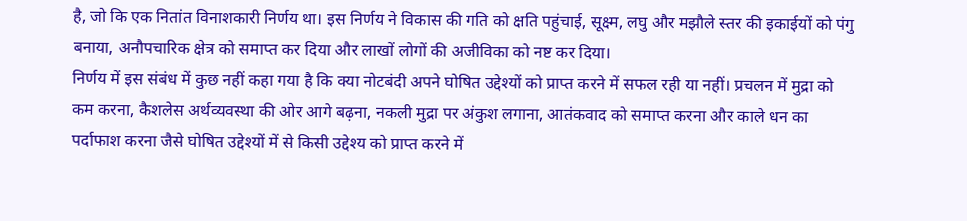है, जो कि एक नितांत विनाशकारी निर्णय था। इस निर्णय ने विकास की गति को क्षति पहुंचाई, सूक्ष्म, लघु और मझौले स्तर की इकाईयों को पंगु बनाया, अनौपचारिक क्षेत्र को समाप्त कर दिया और लाखों लोगों की अजीविका को नष्ट कर दिया।
निर्णय में इस संबंध में कुछ नहीं कहा गया है कि क्या नोटबंदी अपने घोषित उद्देश्यों को प्राप्त करने में सफल रही या नहीं। प्रचलन में मुद्रा को कम करना, कैशलेस अर्थव्यवस्था की ओर आगे बढ़ना, नकली मुद्रा पर अंकुश लगाना, आतंकवाद को समाप्त करना और काले धन का पर्दाफाश करना जैसे घोषित उद्देश्यों में से किसी उद्देश्य को प्राप्त करने में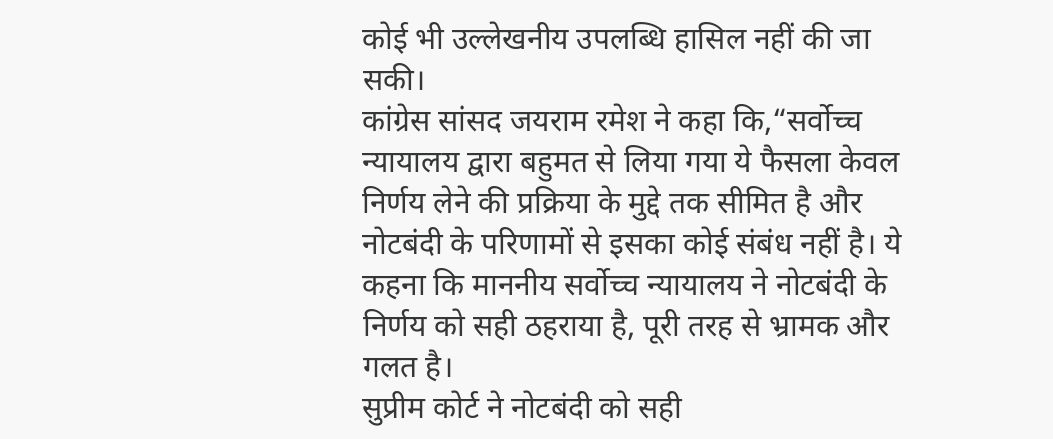कोई भी उल्लेखनीय उपलब्धि हासिल नहीं की जा सकी।
कांग्रेस सांसद जयराम रमेश ने कहा कि,“सर्वोच्च न्यायालय द्वारा बहुमत से लिया गया ये फैसला केवल निर्णय लेने की प्रक्रिया के मुद्दे तक सीमित है और नोटबंदी के परिणामों से इसका कोई संबंध नहीं है। ये कहना कि माननीय सर्वोच्च न्यायालय ने नोटबंदी के निर्णय को सही ठहराया है, पूरी तरह से भ्रामक और गलत है।
सुप्रीम कोर्ट ने नोटबंदी को सही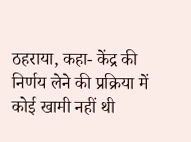ठहराया, कहा- केंद्र की निर्णय लेने की प्रक्रिया में कोई खामी नहीं थी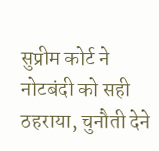सुप्रीम कोर्ट ने नोटबंदी को सही ठहराया, चुनौती देने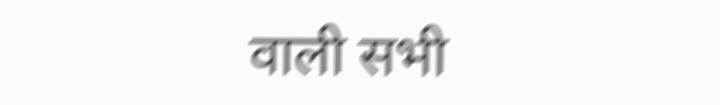वाली सभी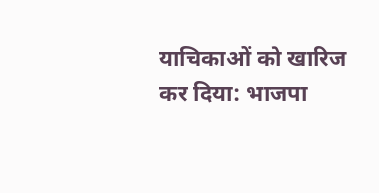याचिकाओं को खारिज कर दिया: भाजपा